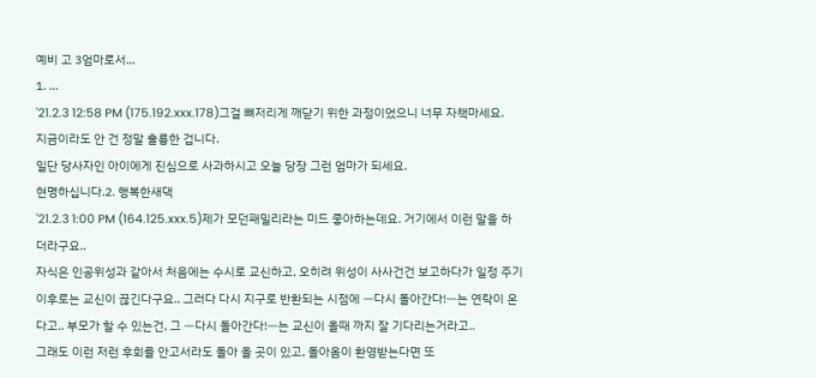예비 고 3엄마로서...
1. ...
'21.2.3 12:58 PM (175.192.xxx.178)그걸 뼈저리게 깨닫기 위한 과정이었으니 너무 자책마세요.
지금이라도 안 건 정말 훌륭한 겁니다.
일단 당사자인 아이에게 진심으로 사과하시고 오늘 당장 그런 엄마가 되세요.
현명하십니다.2. 행복한새댁
'21.2.3 1:00 PM (164.125.xxx.5)제가 모던패밀리라는 미드 좋아하는데요. 거기에서 이런 말을 하더라구요..
자식은 인공위성과 같아서 처음에는 수시로 교신하고, 오히려 위성이 사사건건 보고하다가 일정 주기 이후로는 교신이 끊긴다구요.. 그러다 다시 지구로 반환되는 시점에 ㅡ다시 돌아간다!ㅡ는 연락이 온다고.. 부모가 할 수 있는건, 그 ㅡ다시 돌아간다!ㅡ는 교신이 올때 까지 잘 기다리는거라고..
그래도 이런 저런 후회를 안고서라도 돌아 올 곳이 있고, 돌아옴이 환영받는다면 또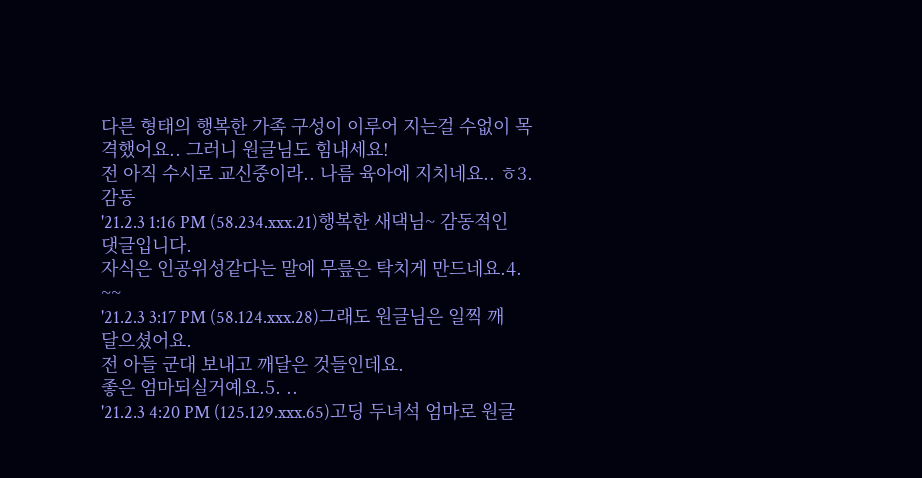다른 형태의 행복한 가족 구성이 이루어 지는걸 수없이 목격했어요.. 그러니 원글님도 힘내세요!
전 아직 수시로 교신중이라.. 나름 육아에 지치네요.. ㅎ3. 감동
'21.2.3 1:16 PM (58.234.xxx.21)행복한 새댁님~ 감동적인 댓글입니다.
자식은 인공위성같다는 말에 무릎은 탁치게 만드네요.4. ~~
'21.2.3 3:17 PM (58.124.xxx.28)그래도 원글님은 일찍 깨달으셨어요.
전 아들 군대 보내고 깨달은 것들인데요.
좋은 엄마되실거예요.5. ..
'21.2.3 4:20 PM (125.129.xxx.65)고딩 두녀석 엄마로 원글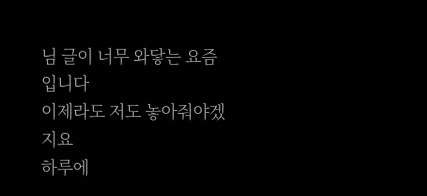님 글이 너무 와닿는 요즘입니다
이제라도 저도 놓아줘야겠지요
하루에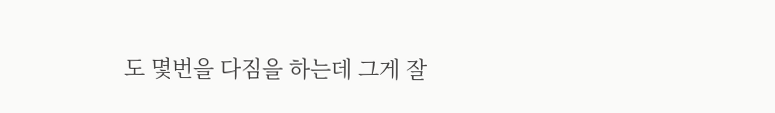도 몇번을 다짐을 하는데 그게 잘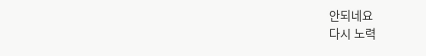안되네요
다시 노력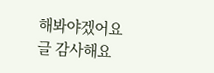해봐야겠어요
글 감사해요